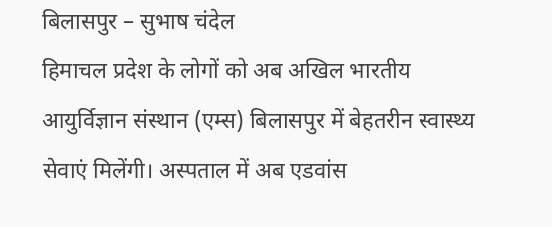बिलासपुर – सुभाष चंदेल
हिमाचल प्रदेश के लोगों को अब अखिल भारतीय आयुर्विज्ञान संस्थान (एम्स) बिलासपुर में बेहतरीन स्वास्थ्य सेवाएं मिलेंगी। अस्पताल में अब एडवांस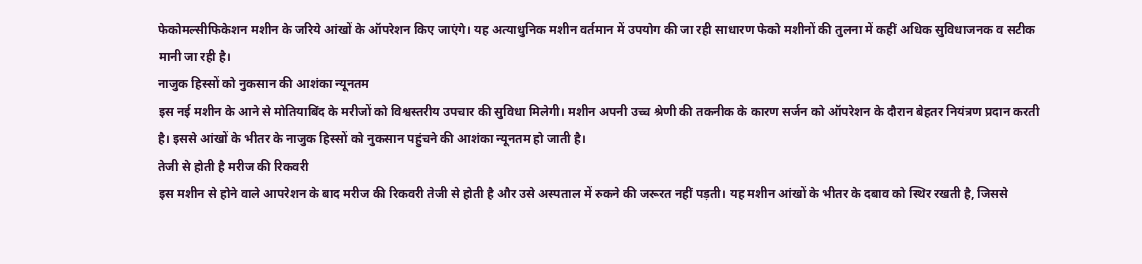फेकोमल्सीफिकेशन मशीन के जरिये आंखों के ऑपरेशन किए जाएंगे। यह अत्याधुनिक मशीन वर्तमान में उपयोग की जा रही साधारण फेको मशीनों की तुलना में कहीं अधिक सुविधाजनक व सटीक मानी जा रही है।
नाजुक हिस्सों को नुकसान की आशंका न्यूनतम
इस नई मशीन के आने से मोतियाबिंद के मरीजों को विश्वस्तरीय उपचार की सुविधा मिलेगी। मशीन अपनी उच्च श्रेणी की तकनीक के कारण सर्जन को ऑपरेशन के दौरान बेहतर नियंत्रण प्रदान करती है। इससे आंखों के भीतर के नाजुक हिस्सों को नुकसान पहुंचने की आशंका न्यूनतम हो जाती है।
तेजी से होती है मरीज की रिकवरी
इस मशीन से होने वाले आपरेशन के बाद मरीज की रिकवरी तेजी से होती है और उसे अस्पताल में रुकने की जरूरत नहीं पड़ती। यह मशीन आंखों के भीतर के दबाव को स्थिर रखती है, जिससे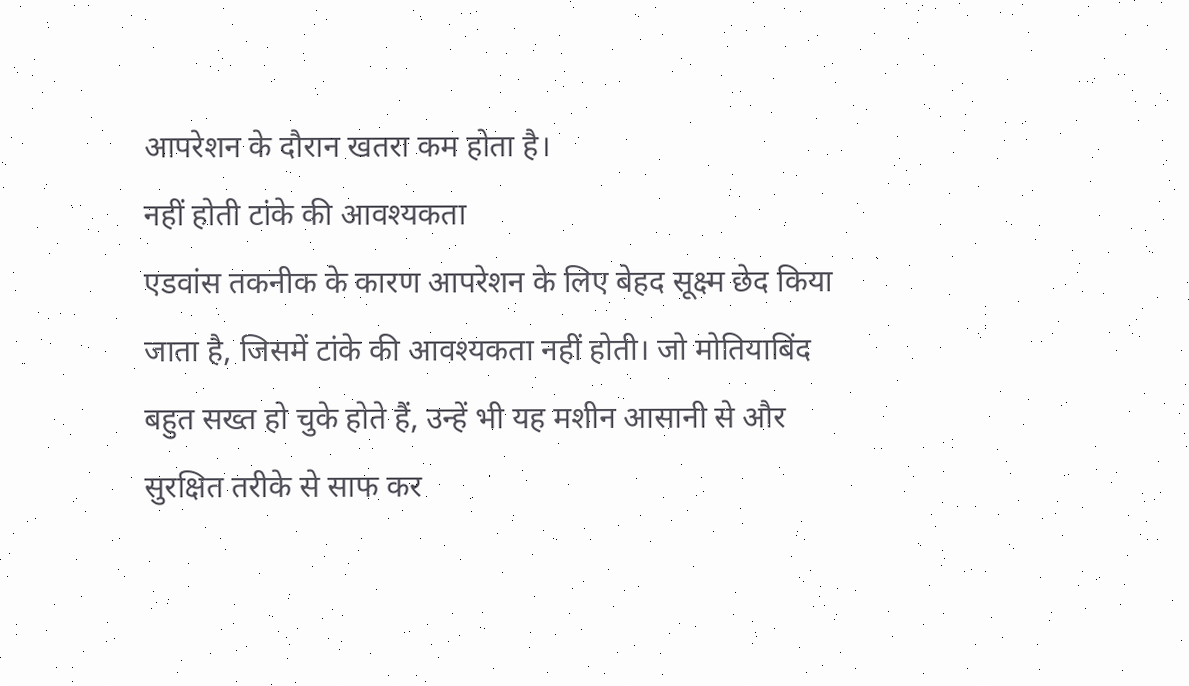आपरेशन के दौरान खतरा कम होता है।
नहीं होती टांके की आवश्यकता
एडवांस तकनीक के कारण आपरेशन के लिए बेहद सूक्ष्म छेद किया जाता है, जिसमें टांके की आवश्यकता नहीं होती। जो मोतियाबिंद बहुत सख्त हो चुके होते हैं, उन्हें भी यह मशीन आसानी से और सुरक्षित तरीके से साफ कर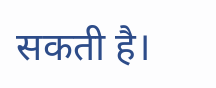सकती है।